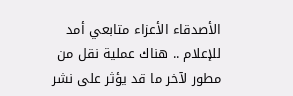الأصدقاء الأعزاء متابعي أمد للإعلام .. هناك عملية نقل من مطور لآخر ما قد يؤثر على نشر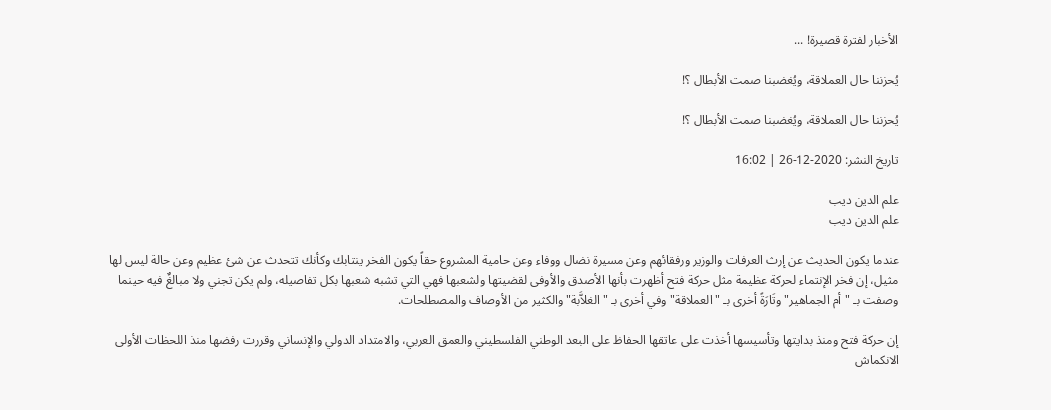الأخبار لفترة قصيرة! ...

يُحزننا حال العملاقة، ويُغضبنا صمت الأبطال ؟!

يُحزننا حال العملاقة، ويُغضبنا صمت الأبطال ؟!

تاريخ النشر: 2020-12-26 | 16:02

علم الدين ديب
علم الدين ديب

عندما يكون الحديث عن إرث العرفات والوزير ورفقائهم وعن مسيرة نضال ووفاء وعن حامية المشروع حقاً يكون الفخر ينتابك وكأنك تتحدث عن شئ عظيم وعن حالة ليس لها مثيل، إن فخر الإنتماء لحركة عظيمة مثل حركة فتح أظهرت بأنها الأصدق والأوفى لقضيتها ولشعبها فهي التي تشبه شعبها بكل تفاصيله، ولم يكن تجني ولا مبالغٌ فيه حينما وصفت بـ "أم الجماهير" وتَارَةً أخرى بـ "العملاقة" وفي أخرى بـ "الغلاَّبة" والكثير من الأوصاف والمصطلحات.

إن حركة فتح ومنذ بدايتها وتأسيسها أخذت على عاتقها الحفاظ على البعد الوطني الفلسطيني والعمق العربي، والامتداد الدولي والإنساني وقررت رفضها منذ اللحظات الأولى الانكماش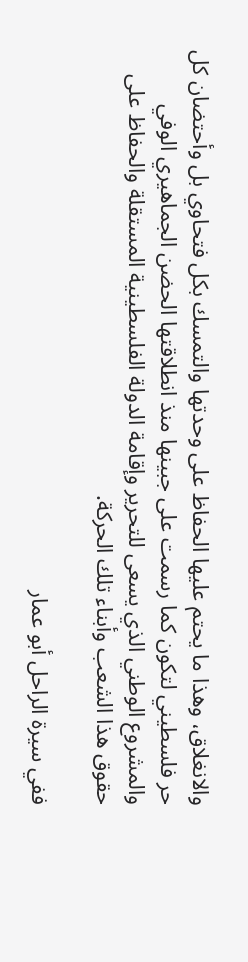والانغلاق، وهذا ما يحتم عليها الحفاظ على وحدتها والتمسك بكل فتحاوي بل وأحتضان كل حر فلسطيني لتكون كما رسمت على جبينها منذ انطلاقتها الحضن الجماهيري الوفي والمشروع الوطني الذي يسعى للتحرير وإقامة الدولة الفلسطينية المستقلة والحفاظ على حقوق هذا الشعب وأبناء تلك الحركة.

ففي سيرة الراحل أبو عمار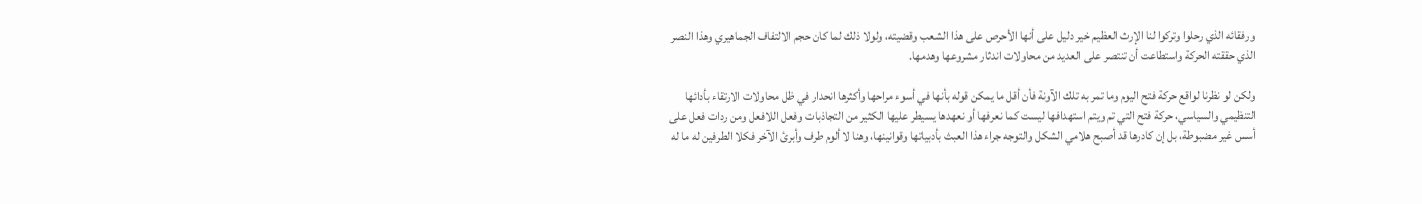ورفقائه الذي رحلوا وتركوا لنا الإرث العظيم خير دليل على أنها الأحرص على هذا الشعب وقضيته، ولولا ذلك لما كان حجم الالتفاف الجماهيري وهذا النصر الذي حققته الحركة واستطاعت أن تنتصر على العديد من محاولات اندثار مشروعها وهدمها.

ولكن لو نظرنا لواقع حركة فتح اليوم وما تمر به تلك الآونة فأن أقل ما يمكن قوله بأنها في أسوء مراحها وأكثرها انحدار في ظل محاولات الارتقاء بأدائها التنظيمي والسياسي، حركة فتح التي تم ويتم استهدافها ليست كما نعرفها أو نعهدها يسيطر عليها الكثير من التجاذبات وفعل اللافعل ومن ردات فعل على أسس غير مضبوطة، بل إن كادرها قد أصبح هلامي الشكل والتوجه جراء هذا العبث بأدبياتها وقوانينها، وهنا لا ألوم طرف وأبرئ الآخر فكلا الطرفين له ما له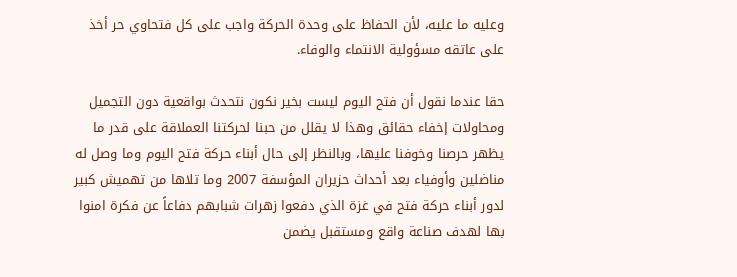وعليه ما عليه، لأن الحفاظ على وحدة الحركة واجب على كل فتحاوي حر أخذ على عاتقه مسؤولية الانتماء والوفاء.

حقا عندما نقول أن فتح اليوم ليست بخير نكون نتحدث بواقعية دون التجميل ومحاولات إخفاء حقائق وهذا لا يقلل من حبنا لحركتنا العملاقة على قدر ما يظهر حرصنا وخوفنا عليها، وبالنظر إلى حال أبناء حركة فتح اليوم وما وصل له مناضلين وأوفياء بعد أحداث حزيران المؤسفة 2007 وما تلاها من تهميش كبير لدور أبناء حركة فتح في غزة الذي دفعوا زهرات شبابهم دفاعاً عن فكرة امنوا بها لهدف صناعة واقع ومستقبل يضمن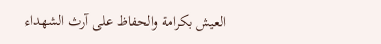العيش بكرامة والحفاظ على آرث الشهداء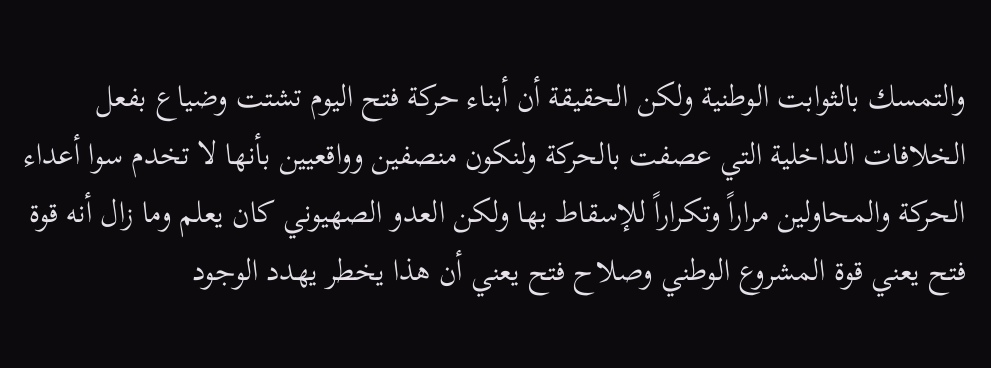والتمسك بالثوابت الوطنية ولكن الحقيقة أن أبناء حركة فتح اليوم تشتت وضياع بفعل الخلافات الداخلية التي عصفت بالحركة ولنكون منصفين وواقعيين بأنها لا تخدم سوا أعداء الحركة والمحاولين مراراً وتكراراً للإسقاط بها ولكن العدو الصهيوني كان يعلم وما زال أنه قوة فتح يعني قوة المشروع الوطني وصلاح فتح يعني أن هذا يخطر يهدد الوجود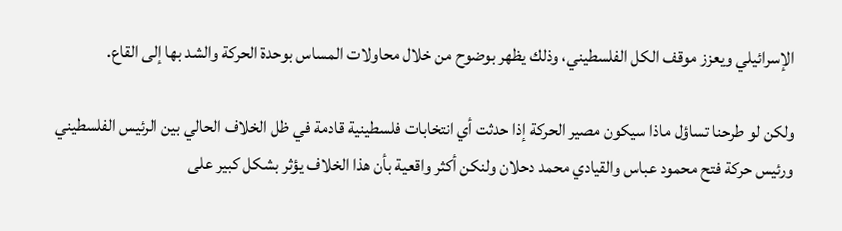الإسرائيلي ويعزز موقف الكل الفلسطيني، وذلك يظهر بوضوح من خلال محاولات المساس بوحدة الحركة والشد بها إلى القاع.

ولكن لو طرحنا تساؤل ماذا سيكون مصير الحركة إذا حدثت أي انتخابات فلسطينية قادمة في ظل الخلاف الحالي بين الرئيس الفلسطيني ورئيس حركة فتح محمود عباس والقيادي محمد دحلان ولنكن أكثر واقعية بأن هذا الخلاف يؤثر بشكل كبير على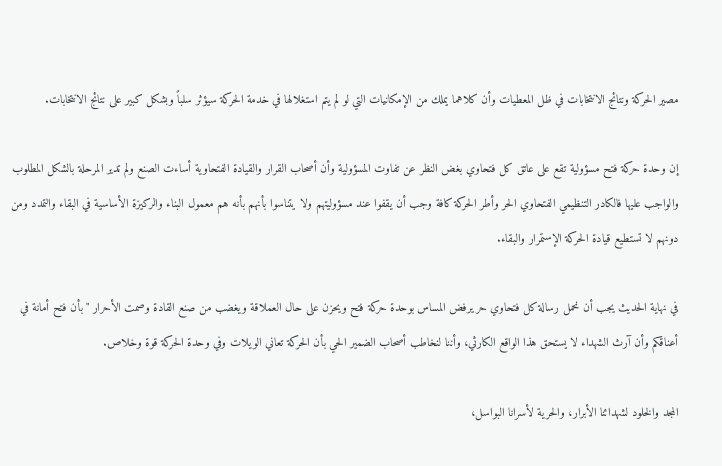مصير الحركة ونتائج الانتخابات في ظل المعطيات وأن كلاهما يملك من الإمكانيات التي لو لم يتم استغلالها في خدمة الحركة سيؤثر سلباً وبشكل كبير على نتائج الانتخابات.

إن وحدة حركة فتح مسؤولية تقع على عاتق كل فتحاوي بغض النظر عن تفاوت المسؤولية وأن أصحاب القرار والقيادة الفتحاوية أساءت الصنع ولم تدير المرحلة بالشكل المطلوب والواجب عليها فالكادر التنظيمي الفتحاوي الحر وأطر الحركة كافة وجب أن يقفوا عند مسؤوليتهم ولا يتناسوا بأنهم بأنه هم معمول البناء والركيزة الأساسية في البقاء والتمدد ومن دونهم لا تستطيع قيادة الحركة الإستمرار والبقاء.

في نهاية الحديث يجب أن نحمل رسالة كل فتحاوي حر يرفض المساس بوحدة حركة فتح ويحزن على حال العملاقة ويغضب من صنع القادة وصمت الأحرار "بأن فتح أمانة في أعناقكم وأن آرث الشهداء لا يستحق هذا الواقع الكارثي، وأننا لنخاطب أصحاب الضمير الحي بأن الحركة تعاني الويلات وفي وحدة الحركة قوة وخلاص.

المجد والخلود لشهدائنا الأبرار، والحرية لأسرانا البواسل،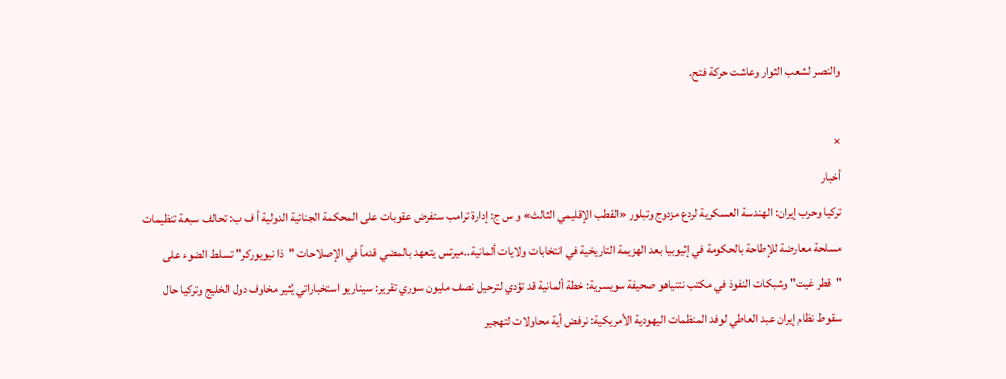والنصر لشعب الثوار وعاشت حركة فتح.

×
أخبار
تركيا وحرب إيران: الهندسة العسكرية لردع مزدوج وتبلور «القطب الإقليمي الثالث» و س ج: إدارة ترامب ستفرض عقوبات على المحكمة الجنائية الدولية أ ف ب: تحالف سبعة تنظيمات مسلحة معارضة للإطاحة بالحكومة في إثيوبيا بعد الهزيمة التاريخية في انتخابات ولايات ألمانية..ميرتس يتعهد بالمضي قدماً في الإصلاحات "ذا نيويوركر" تسلط الضوء على "قطر غيت" وشبكات النفوذ في مكتب نتنياهو صحيفة سويسرية: خطة ألمانية قد تؤدي لترحيل نصف مليون سوري تقرير: سيناريو استخباراتي يُثير مخاوف دول الخليج وتركيا حال سقوط نظام إيران عبد العاطي لوفد المنظمات اليهودية الأمريكية: نرفض أية محاولات لتهجير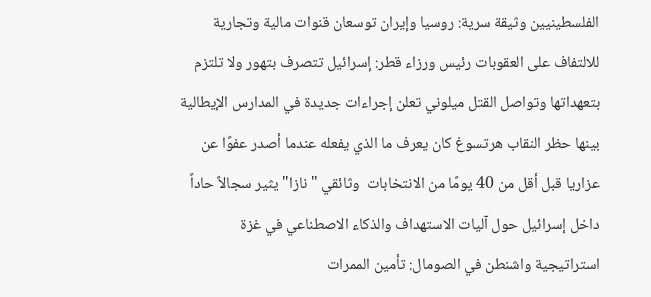الفلسطينيين وثيقة سرية: روسيا وإيران توسعان قنوات مالية وتجارية للالتفاف على العقوبات رئيس ورزاء قطر: إسرائيل تتصرف بتهور ولا تلتزم بتعهداتها وتواصل القتل ميلوني تعلن إجراءات جديدة في المدارس الإيطالية بينها حظر النقاب هرتسوغ كان يعرف ما الذي يفعله عندما أصدر عفوًا عن عزاريا قبل أقل من 40 يومًا من الانتخابات  وثائقي "نازا" يثير سجالاً حاداً داخل إسرائيل حول آليات الاستهداف والذكاء الاصطناعي في غزة استراتيجية واشنطن في الصومال: تأمين الممرات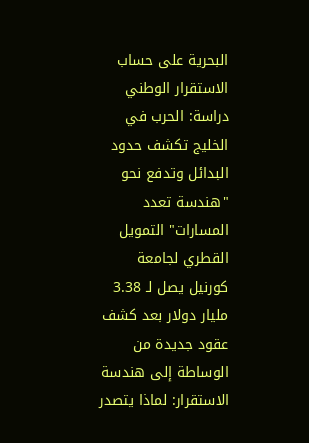البحرية على حساب الاستقرار الوطني دراسة: الحرب في الخليج تكشف حدود البدائل وتدفع نحو "هندسة تعدد المسارات" التمويل القطري لجامعة كورنيل يصل لـ 3.38 مليار دولار بعد كشف عقود جديدة من الوساطة إلى هندسة الاستقرار: لماذا يتصدر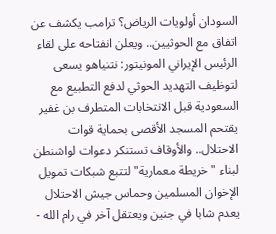السودان أولويات الرياض؟ ترامب يكشف عن اتفاق مع الحوثيين.. ويعلن انفتاحه على لقاء الرئيس الإيراني المونيتور: نتنياهو يسعى لتوظيف التهديد الحوثي لدفع التطبيع مع السعودية قبل الانتخابات المتطرف بن غفير يقتحم المسجد الأقصى بحماية قوات الاحتلال.. والأوقاف تستنكر دعوات لواشنطن لبناء "خريطة معمارية" لتتبع شبكات تمويل الإخوان المسلمين وحماس جيش الاحتلال يعدم شابا في جنين ويعتقل آخر في رام الله -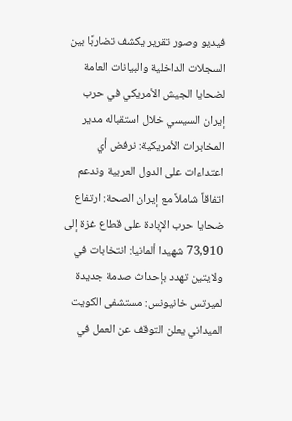فيديو وصور تقرير يكشف تضاربًا بين السجلات الداخلية والبيانات العامة لضحايا الجيش الأمريكي في حرب إيران السيسي خلال استقباله مدير المخابرات الأمريكية: نرفض أي اعتداءات على الدول العربية وندعم اتفاقاً شاملاً مع إيران الصحة: ارتفاع ضحايا حرب الإبادة على قطاع غزة إلى 73,910 شهيدا ألمانيا: انتخابات في ولايتين تهدد بإحداث صدمة جديدة لميرتس خانيونس: مستشفى الكويت الميداني يعلن التوقف عن العمل في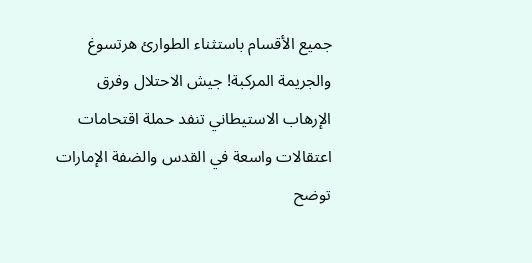جميع الأقسام باستثناء الطوارئ هرتسوغ والجريمة المركبة! جيش الاحتلال وفرق الإرهاب الاستيطاني تنفد حملة اقتحامات اعتقالات واسعة في القدس والضفة الإمارات توضح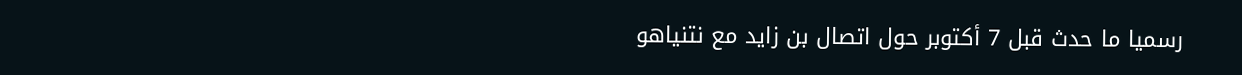رسميا ما حدث قبل 7 أكتوبر حول اتصال بن زايد مع نتنياهو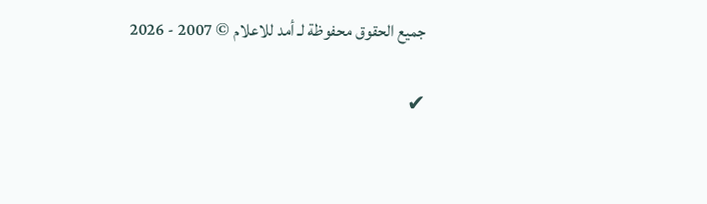جميع الحقوق محفوظة لـ أمد للاعلام © 2007 - 2026

✔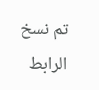تم نسخ الرابط